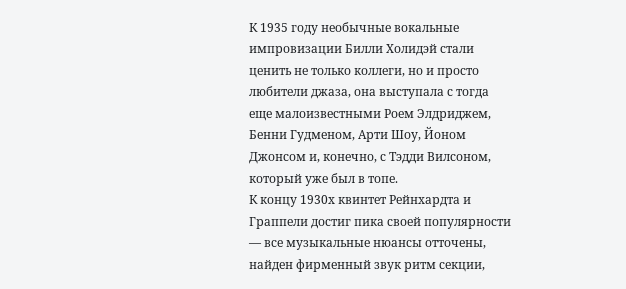К 1935 году необычные вокальные импровизации Билли Холидэй стали ценить не только коллеги, но и просто любители джаза, она выступала с тогда еще малоизвестными Роем Элдриджем, Бенни Гудменом, Арти Шоу, Йоном Джонсом и, конечно, с Тэдди Вилсоном, который уже был в топе.
К концу 1930х квинтет Рейнхардта и Граппели достиг пика своей популярности — все музыкальные нюансы отточены, найден фирменный звук ритм секции,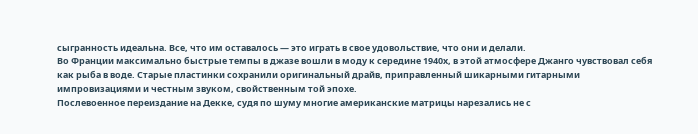сыгранность идеальна. Все, что им оставалось — это играть в свое удовольствие, что они и делали.
Во Франции максимально быстрые темпы в джазе вошли в моду к середине 1940х, в этой атмосфере Джанго чувствовал себя как рыба в воде. Старые пластинки сохранили оригинальный драйв, приправленный шикарными гитарными импровизациями и честным звуком, свойственным той эпохе.
Послевоенное переиздание на Декке, cудя по шуму многие американские матрицы нарезались не с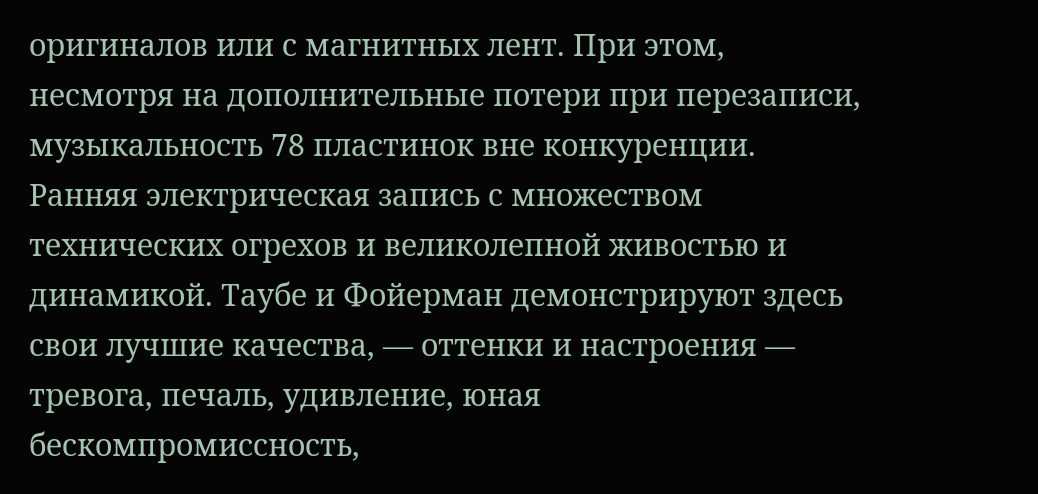оригиналов или с магнитных лент. При этом, несмотря на дополнительные потери при перезаписи, музыкальность 78 пластинок вне конкуренции.
Ранняя электрическая запись с множеством технических огрехов и великолепной живостью и динамикой. Таубе и Фойерман демонстрируют здесь свои лучшие качества, — оттенки и настроения — тревога, печаль, удивление, юная бескомпромиссность,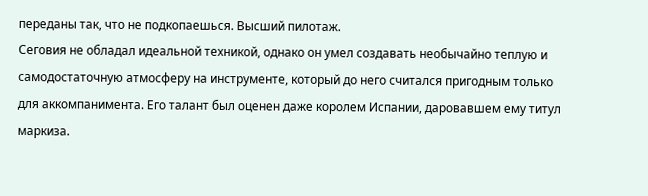переданы так, что не подкопаешься. Высший пилотаж.
Сеговия не обладал идеальной техникой, однако он умел создавать необычайно теплую и самодостаточную атмосферу на инструменте, который до него считался пригодным только для аккомпанимента. Его талант был оценен даже королем Испании, даровавшем ему титул маркиза.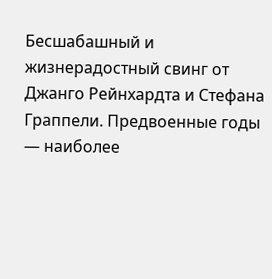Бесшабашный и жизнерадостный свинг от Джанго Рейнхардта и Стефана Граппели. Предвоенные годы — наиболее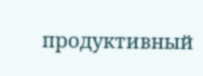продуктивный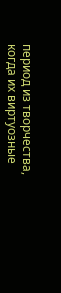период из творчества, когда их виртуозные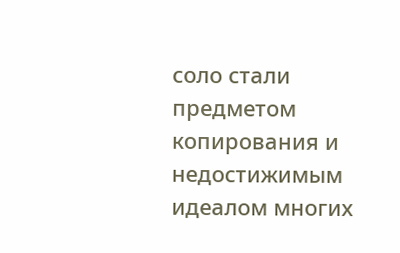соло стали предметом копирования и недостижимым идеалом многих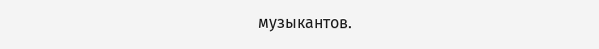музыкантов.